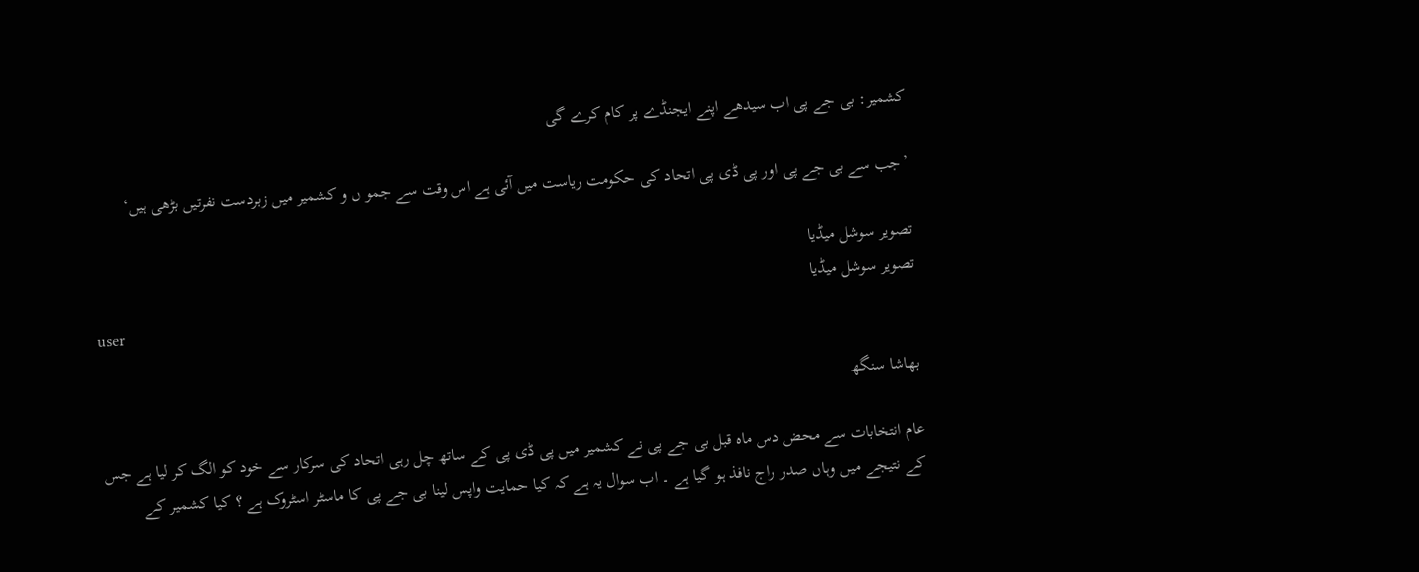کشمیر: بی جے پی اب سیدھے اپنے ایجنڈے پر کام کرے گی

’جب سے بی جے پی اور پی ڈی پی اتحاد کی حکومت ریاست میں آئی ہے اس وقت سے جمو ں و کشمیر میں زبردست نفرتیں بڑھی ہیں‘

تصویر سوشل میڈیا
تصویر سوشل میڈیا
user

بھاشا سنگھ

عام انتخابات سے محض دس ماہ قبل بی جے پی نے کشمیر میں پی ڈی پی کے ساتھ چل رہی اتحاد کی سرکار سے خود کو الگ کر لیا ہے جس کے نتیجے میں وہاں صدر راج نافذ ہو گیا ہے ۔ اب سوال یہ ہے کہ کیا حمایت واپس لینا بی جے پی کا ماسٹر اسٹروک ہے ؟ کیا کشمیر کے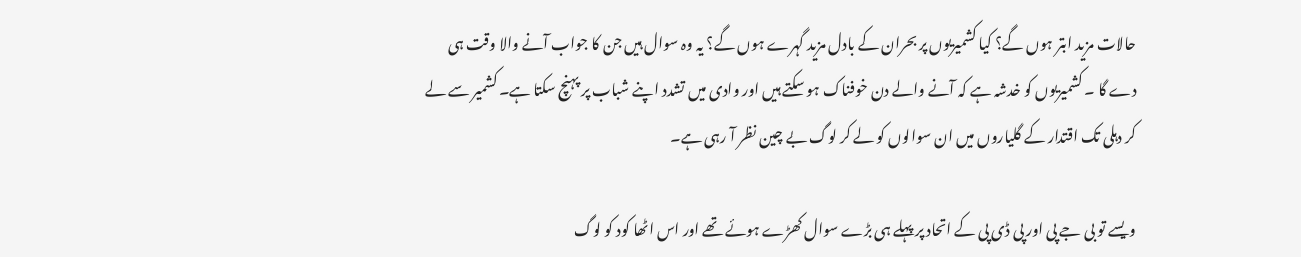حالات مزید ابتر ہوں گے؟ کیا کشمیریوں پر بحران کے بادل مزید گہرے ہوں گے؟ یہ وہ سوال ہیں جن کا جواب آنے والا وقت ہی دے گا ۔ کشمیریوں کو خدشہ ہے کہ آنے والے دن خوفناک ہو سکتے ہیں اور وادی میں تشدد اپنے شباب پر پہنچ سکتا ہے۔ کشمیر سے لے کر دہلی تک اقتدار کے گلیاروں میں ان سوالوں کو لے کر لوگ بے چین نظر آ رہی ہے۔

ویسے تو بی جے پی اور پی ڈی پی کے اتحاد پر پہلے ہی بڑے سوال کھڑے ہوئے تھے اور اس اٹھا کود کو لوگ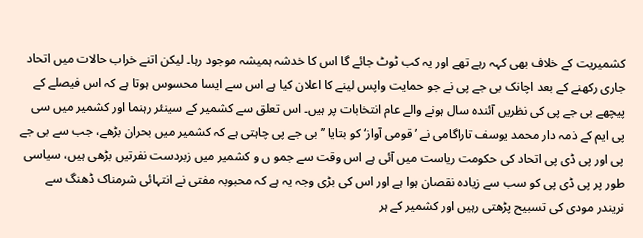کشمیریت کے خلاف بھی کہہ رہے تھے اور یہ کب ٹوٹ جائے گا اس کا خدشہ ہمیشہ موجود رہا۔ لیکن اتنے خراب حالات میں اتحاد جاری رکھنے کے بعد اچانک بی جے پی نے جو حمایت واپس لینے کا اعلان کیا ہے اس سے ایسا محسوس ہوتا ہے کہ اس فیصلے کے پیچھے بی جے پی کی نظریں آئندہ سال ہونے والے عام انتخابات پر ہیں۔ اس تعلق سے کشمیر کے سینئر رہنما اور کشمیر میں سی پی ایم کے ذمہ دار محمد یوسف تاراگامی نے ’قومی آواز‘ کو بتایا ’’بی جے پی چاہتی ہے کہ کشمیر میں بحران بڑھے، جب سے بی جے پی اور پی ڈی پی اتحاد کی حکومت ریاست میں آئی ہے اس وقت سے جمو ں و کشمیر میں زبردست نفرتیں بڑھی ہیں، سیاسی طور پر پی ڈی پی کو سب سے زیادہ نقصان ہوا ہے اور اس کی بڑی وجہ یہ ہے کہ محبوبہ مفتی نے انتہائی شرمناک ڈھنگ سے نریندر مودی کی تسبیح پڑھتی رہیں اور کشمیر کے ہر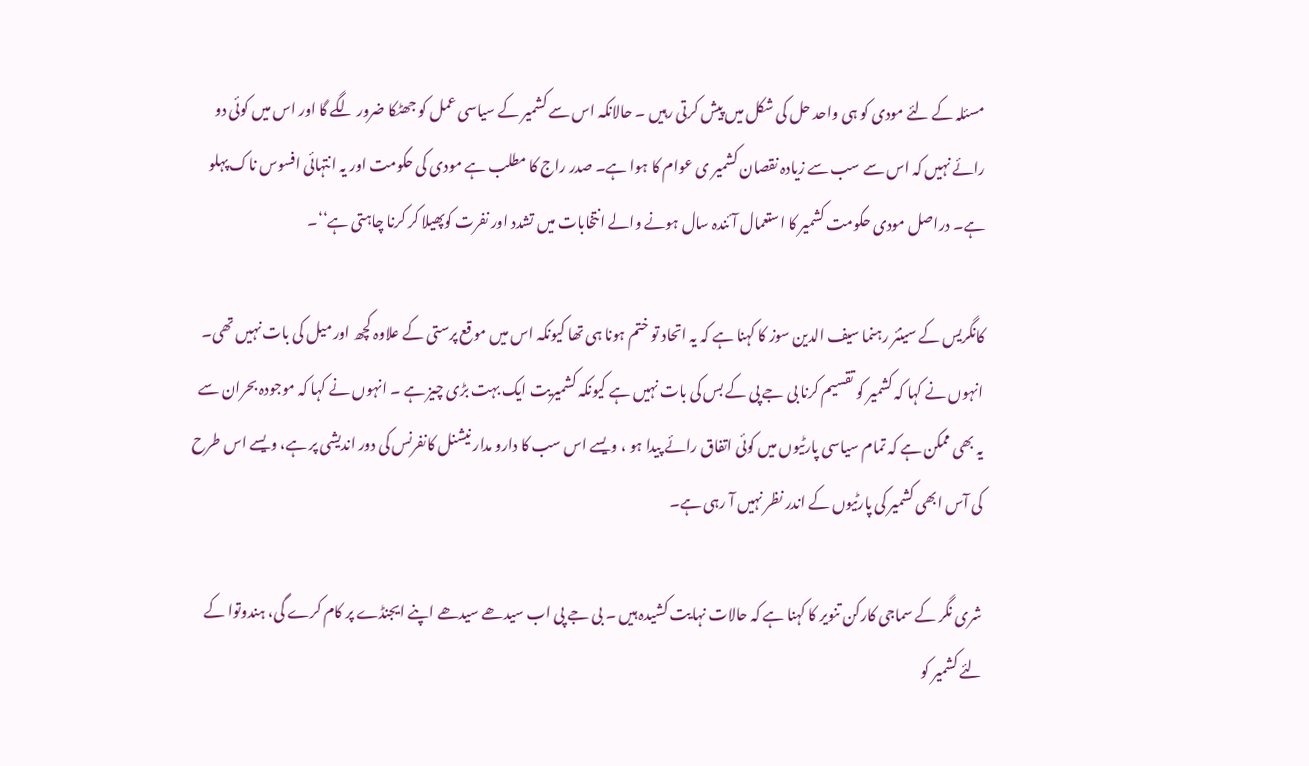مسئلہ کے لئے مودی کو ہی واحد حل کی شکل میں پیش کرتی رہیں ۔ حالانکہ اس سے کشمیر کے سیاسی عمل کو جھٹکا ضرور لگے گا اور اس میں کوئی دو رائے نہیں کہ اس سے سب سے زیادہ نقصان کشمیر ی عوام کا ہوا ہے۔ صدر راج کا مطلب ہے مودی کی حکومت اور یہ انتہائی افسوس ناک پہلو ہے۔ دراصل مودی حکومت کشمیر کا استعمال آئندہ سال ہونے والے انتخابات میں تشدد اور نفرت کوپھیلا کر کرنا چاہتی ہے‘‘۔

کانگریس کے سینئر رہنما سیف الدین سوز کا کہنا ہے کہ یہ اتحاد تو ختم ہونا ہی تھا کیونکہ اس میں موقع پرستی کے علاوہ کچھ اور میل کی بات نہیں تھی۔ انہوں نے کہا کہ کشمیر کو تقسیم کرنا بی جے پی کے بس کی بات نہیں ہے کیونکہ کشمیریت ایک بہت بڑی چیز ہے ۔ انہوں نے کہا کہ موجودہ بحران سے یہ بھی ممکن ہے کہ تمام سیاسی پارٹیوں میں کوئی اتفاق رائے پیدا ہو ، ویسے اس سب کا دارو مدار نیشنل کانفرنس کی دور اندیشی پر ہے، ویسے اس طرح کی آس ابھی کشمیر کی پارٹیوں کے اندر نظر نہیں آ رہی ہے۔

شری نگر کے سماجی کارکن تنویر کا کہنا ہے کہ حالات نہایت کشیدہ ہیں ۔ بی جے پی اب سیدھے سیدھے اپنے ایجنڈے پر کام کرے گی، ہندوتوا کے لئے کشمیر کو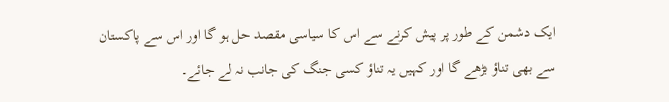ایک دشمن کے طور پر پیش کرنے سے اس کا سیاسی مقصد حل ہو گا اور اس سے پاکستان سے بھی تناؤ بڑھے گا اور کہیں یہ تناؤ کسی جنگ کی جانب نہ لے جائے۔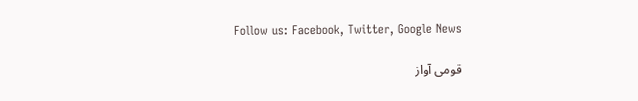Follow us: Facebook, Twitter, Google News

قومی آواز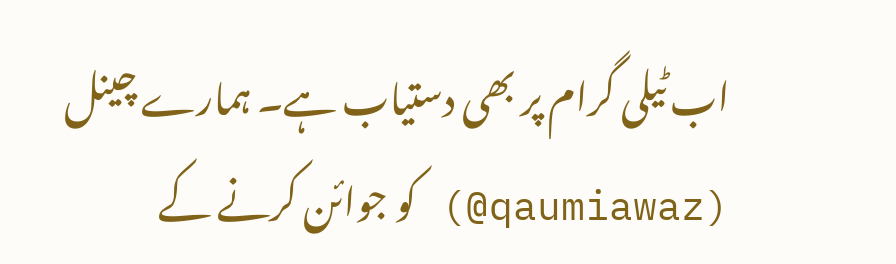اب ٹیلی گرام پر بھی دستیاب ہے۔ ہمارے چینل (qaumiawaz@) کو جوائن کرنے کے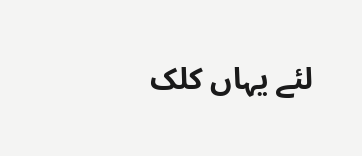لئے یہاں کلک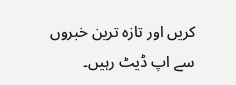کریں اور تازہ ترین خبروں سے اپ ڈیٹ رہیں۔